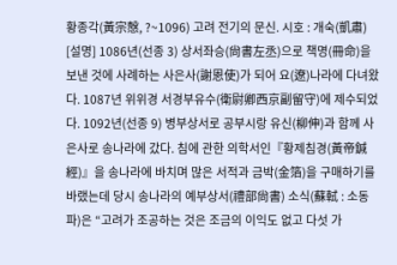황종각(黃宗慤, ?~1096) 고려 전기의 문신. 시호 : 개숙(凱肅) [설명] 1086년(선종 3) 상서좌승(尙書左丞)으로 책명(冊命)을 보낸 것에 사례하는 사은사(謝恩使)가 되어 요(遼)나라에 다녀왔다. 1087년 위위경 서경부유수(衛尉卿西京副留守)에 제수되었다. 1092년(선종 9) 병부상서로 공부시랑 유신(柳伸)과 함께 사은사로 송나라에 갔다. 침에 관한 의학서인『황제침경(黃帝鍼經)』을 송나라에 바치며 많은 서적과 금박(金箔)을 구매하기를 바랬는데 당시 송나라의 예부상서(禮部尙書) 소식(蘇軾 : 소동파)은 “고려가 조공하는 것은 조금의 이익도 없고 다섯 가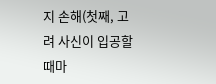지 손해(첫째, 고려 사신이 입공할 때마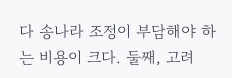다 송나라 조정이 부담해야 하는 비용이 크다. 둘째, 고려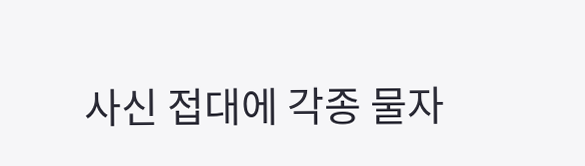사신 접대에 각종 물자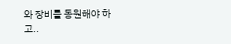와 장비를 동원해야 하고..